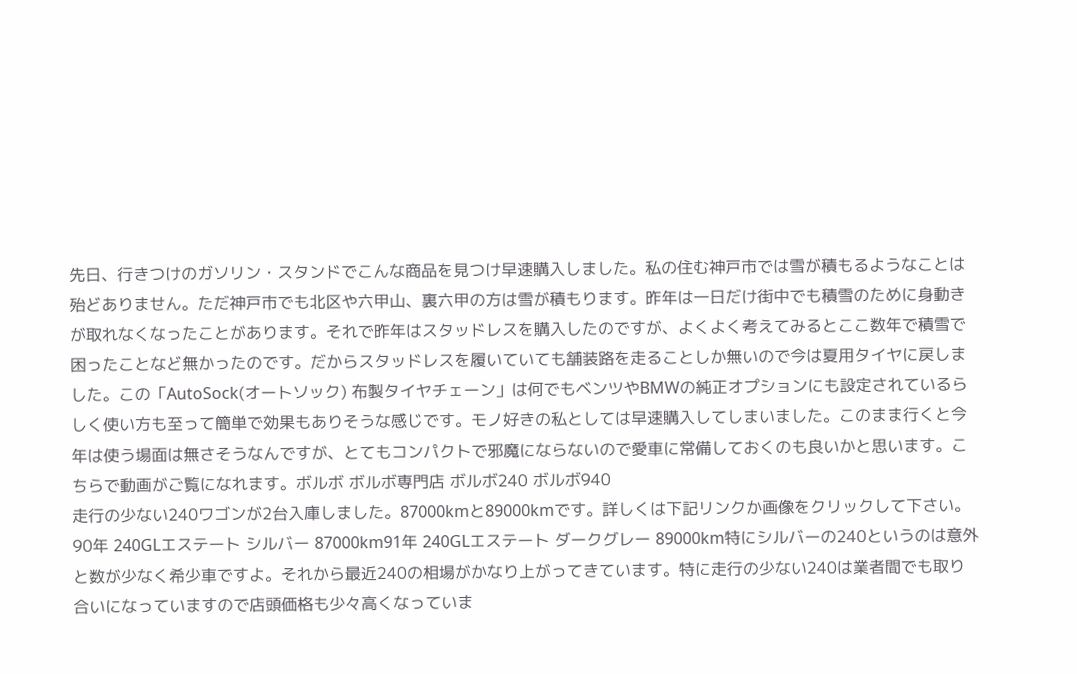先日、行きつけのガソリン・スタンドでこんな商品を見つけ早速購入しました。私の住む神戸市では雪が積もるようなことは殆どありません。ただ神戸市でも北区や六甲山、裏六甲の方は雪が積もります。昨年は一日だけ街中でも積雪のために身動きが取れなくなったことがあります。それで昨年はスタッドレスを購入したのですが、よくよく考えてみるとここ数年で積雪で困ったことなど無かったのです。だからスタッドレスを履いていても舗装路を走ることしか無いので今は夏用タイヤに戻しました。この「AutoSock(オートソック) 布製タイヤチェーン」は何でもベンツやBMWの純正オプションにも設定されているらしく使い方も至って簡単で効果もありそうな感じです。モノ好きの私としては早速購入してしまいました。このまま行くと今年は使う場面は無さそうなんですが、とてもコンパクトで邪魔にならないので愛車に常備しておくのも良いかと思います。こちらで動画がご覧になれます。ボルボ ボルボ専門店 ボルボ240 ボルボ940
走行の少ない240ワゴンが2台入庫しました。87000kmと89000kmです。詳しくは下記リンクか画像をクリックして下さい。90年 240GLエステート シルバー 87000km91年 240GLエステート ダークグレー 89000km特にシルバーの240というのは意外と数が少なく希少車ですよ。それから最近240の相場がかなり上がってきています。特に走行の少ない240は業者間でも取り合いになっていますので店頭価格も少々高くなっていま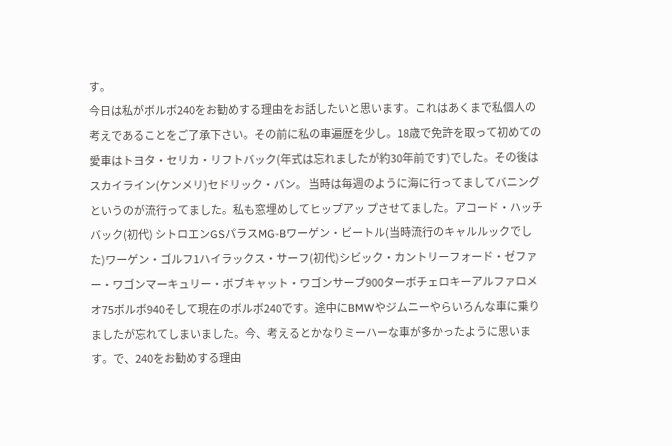す。
今日は私がボルボ240をお勧めする理由をお話したいと思います。これはあくまで私個人の考えであることをご了承下さい。その前に私の車遍歴を少し。18歳で免許を取って初めての愛車はトヨタ・セリカ・リフトバック(年式は忘れましたが約30年前です)でした。その後はスカイライン(ケンメリ)セドリック・バン。 当時は毎週のように海に行ってましてバニングというのが流行ってました。私も窓埋めしてヒップアッ プさせてました。アコード・ハッチバック(初代) シトロエンGSパラスMG-Bワーゲン・ビートル(当時流行のキャルルックでした)ワーゲン・ゴルフ1ハイラックス・サーフ(初代)シビック・カントリーフォード・ゼファー・ワゴンマーキュリー・ボブキャット・ワゴンサーブ900ターボチェロキーアルファロメオ75ボルボ940そして現在のボルボ240です。途中にBMWやジムニーやらいろんな車に乗りましたが忘れてしまいました。今、考えるとかなりミーハーな車が多かったように思います。で、240をお勧めする理由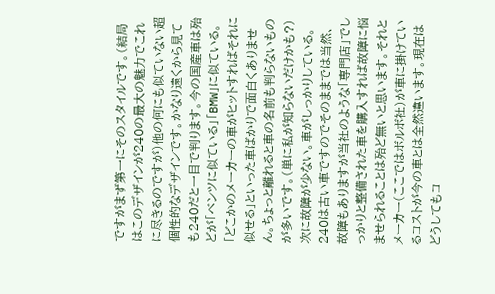ですがまず第一にそのスタイルです。(結局はこのデザインが240の最大の魅力でこれに尽きるのですが)他の何にも似ていない超個性的なデザインです。かなり遠くから見ても240だと一目で判ります。今の国産車は殆どが「ベンツに似ている」「BMW」に似ている。「どこかのメーカーの車がヒットすればそれに似せる」といった車ばかりで面白くありません。ちょっと離れると車の名前も判らないものが多いです。(単に私が知らないだけかも?)次に故障が少ない。車がしっかりしている。240は古い車ですのでそのままでは当然、故障もありますが当社のような「専門店」でしっかりと整備された車を購入すれば故障に悩ませられることは殆ど無いと思います。それとメーカー(ここではボルボ社)が車に掛けているコストが今の車とは全然違います。現在はどうしてもコ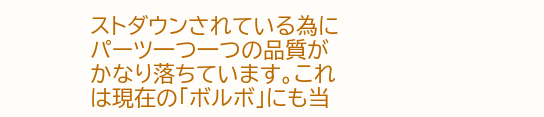ストダウンされている為にパーツ一つ一つの品質がかなり落ちています。これは現在の「ボルボ」にも当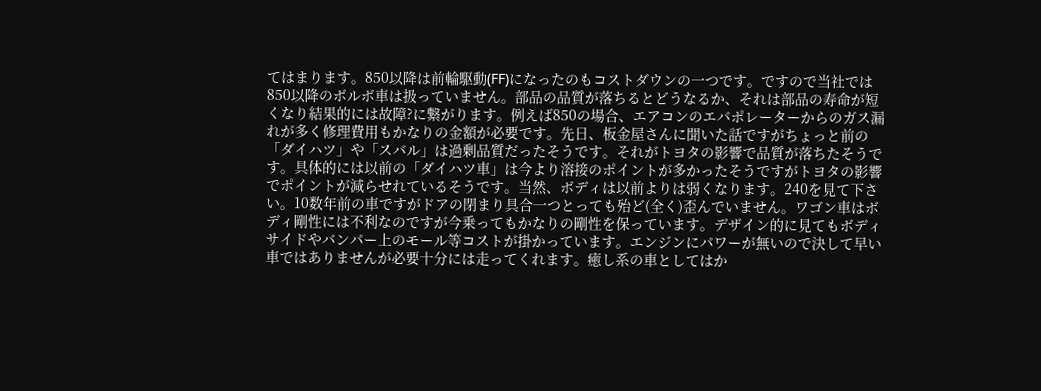てはまります。850以降は前輪駆動(FF)になったのもコストダウンの一つです。ですので当社では850以降のボルボ車は扱っていません。部品の品質が落ちるとどうなるか、それは部品の寿命が短くなり結果的には故障?に繋がります。例えば850の場合、エアコンのエバポレーターからのガス漏れが多く修理費用もかなりの金額が必要です。先日、板金屋さんに聞いた話ですがちょっと前の「ダイハツ」や「スバル」は過剰品質だったそうです。それがトヨタの影響で品質が落ちたそうです。具体的には以前の「ダイハツ車」は今より溶接のポイントが多かったそうですがトヨタの影響でポイントが減らせれているそうです。当然、ボディは以前よりは弱くなります。240を見て下さい。10数年前の車ですがドアの閉まり具合一つとっても殆ど(全く)歪んでいません。ワゴン車はボディ剛性には不利なのですが今乗ってもかなりの剛性を保っています。デザイン的に見てもボディサイドやバンパー上のモール等コストが掛かっています。エンジンにパワーが無いので決して早い車ではありませんが必要十分には走ってくれます。癒し系の車としてはか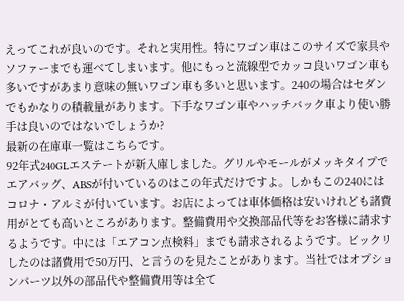えってこれが良いのです。それと実用性。特にワゴン車はこのサイズで家具やソファーまでも運べてしまいます。他にもっと流線型でカッコ良いワゴン車も多いですがあまり意味の無いワゴン車も多いと思います。240の場合はセダンでもかなりの積載量があります。下手なワゴン車やハッチバック車より使い勝手は良いのではないでしょうか?
最新の在庫車一覧はこちらです。
92年式240GLエステートが新入庫しました。グリルやモールがメッキタイプでエアバッグ、ABSが付いているのはこの年式だけですよ。しかもこの240にはコロナ・アルミが付いています。お店によっては車体価格は安いけれども諸費用がとても高いところがあります。整備費用や交換部品代等をお客様に請求するようです。中には「エアコン点検料」までも請求されるようです。ビックリしたのは諸費用で50万円、と言うのを見たことがあります。当社ではオプションパーツ以外の部品代や整備費用等は全て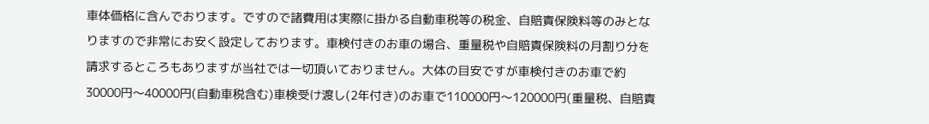車体価格に含んでおります。ですので諸費用は実際に掛かる自動車税等の税金、自賠責保険料等のみとなりますので非常にお安く設定しております。車検付きのお車の場合、重量税や自賠責保険料の月割り分を請求するところもありますが当社では一切頂いておりません。大体の目安ですが車検付きのお車で約30000円〜40000円(自動車税含む)車検受け渡し(2年付き)のお車で110000円〜120000円(重量税、自賠責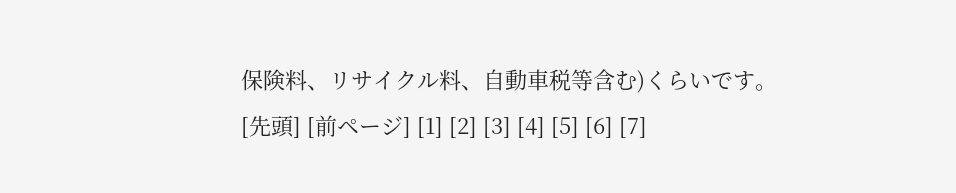保険料、リサイクル料、自動車税等含む)くらいです。
[先頭] [前ページ] [1] [2] [3] [4] [5] [6] [7]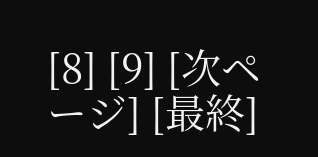[8] [9] [次ページ] [最終]